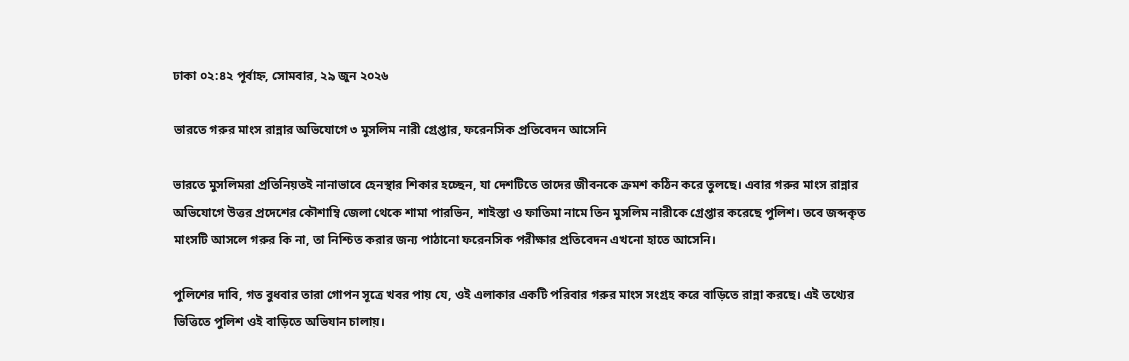ঢাকা ০২:৪২ পূর্বাহ্ন, সোমবার, ২৯ জুন ২০২৬

ভারতে গরুর মাংস রান্নার অভিযোগে ৩ মুসলিম নারী গ্রেপ্তার, ফরেনসিক প্রতিবেদন আসেনি

ভারতে মুসলিমরা প্রতিনিয়তই নানাভাবে হেনস্থার শিকার হচ্ছেন, যা দেশটিতে তাদের জীবনকে ক্রমশ কঠিন করে তুলছে। এবার গরুর মাংস রান্নার অভিযোগে উত্তর প্রদেশের কৌশাম্বি জেলা থেকে শামা পারভিন, শাইস্তা ও ফাতিমা নামে তিন মুসলিম নারীকে গ্রেপ্তার করেছে পুলিশ। তবে জব্দকৃত মাংসটি আসলে গরুর কি না, তা নিশ্চিত করার জন্য পাঠানো ফরেনসিক পরীক্ষার প্রতিবেদন এখনো হাতে আসেনি।

পুলিশের দাবি, গত বুধবার তারা গোপন সূত্রে খবর পায় যে, ওই এলাকার একটি পরিবার গরুর মাংস সংগ্রহ করে বাড়িতে রান্না করছে। এই তথ্যের ভিত্তিতে পুলিশ ওই বাড়িতে অভিযান চালায়।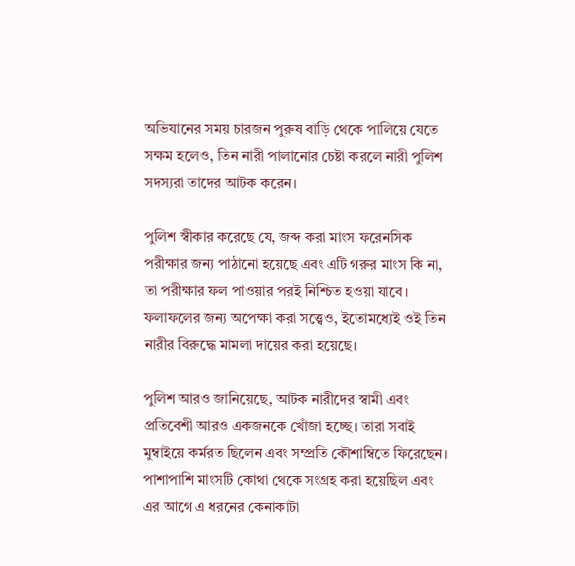অভিযানের সময় চারজন পুরুষ বাড়ি থেকে পালিয়ে যেতে সক্ষম হলেও, তিন নারী পালানোর চেষ্টা করলে নারী পুলিশ সদস্যরা তাদের আটক করেন।

পুলিশ স্বীকার করেছে যে, জব্দ করা মাংস ফরেনসিক পরীক্ষার জন্য পাঠানো হয়েছে এবং এটি গরুর মাংস কি না, তা পরীক্ষার ফল পাওয়ার পরই নিশ্চিত হওয়া যাবে। ফলাফলের জন্য অপেক্ষা করা সত্ত্বেও, ইতোমধ্যেই ওই তিন নারীর বিরুদ্ধে মামলা দায়ের করা হয়েছে।

পুলিশ আরও জানিয়েছে, আটক নারীদের স্বামী এবং প্রতিবেশী আরও একজনকে খোঁজা হচ্ছে। তারা সবাই মুম্বাইয়ে কর্মরত ছিলেন এবং সম্প্রতি কৌশাম্বিতে ফিরেছেন। পাশাপাশি মাংসটি কোথা থেকে সংগ্রহ করা হয়েছিল এবং এর আগে এ ধরনের কেনাকাটা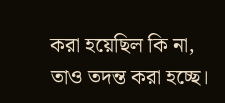করা হয়েছিল কি না, তাও তদন্ত করা হচ্ছে।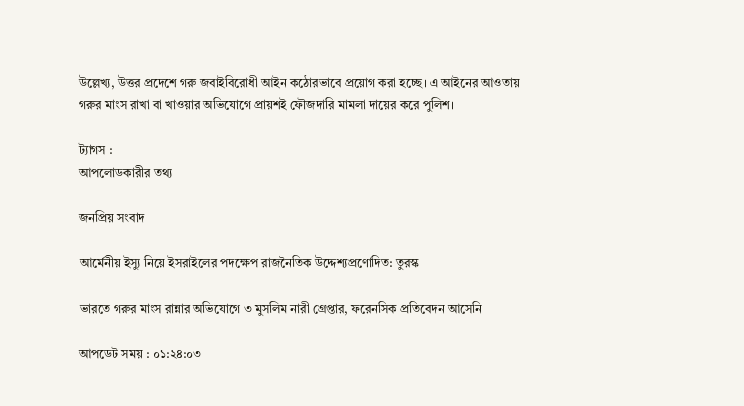উল্লেখ্য, উত্তর প্রদেশে গরু জবাইবিরোধী আইন কঠোরভাবে প্রয়োগ করা হচ্ছে। এ আইনের আওতায় গরুর মাংস রাখা বা খাওয়ার অভিযোগে প্রায়শই ফৌজদারি মামলা দায়ের করে পুলিশ।

ট্যাগস :
আপলোডকারীর তথ্য

জনপ্রিয় সংবাদ

আর্মেনীয় ইস্যু নিয়ে ইসরাইলের পদক্ষেপ রাজনৈতিক উদ্দেশ্যপ্রণোদিত: তুরস্ক

ভারতে গরুর মাংস রান্নার অভিযোগে ৩ মুসলিম নারী গ্রেপ্তার, ফরেনসিক প্রতিবেদন আসেনি

আপডেট সময় : ০১:২৪:০৩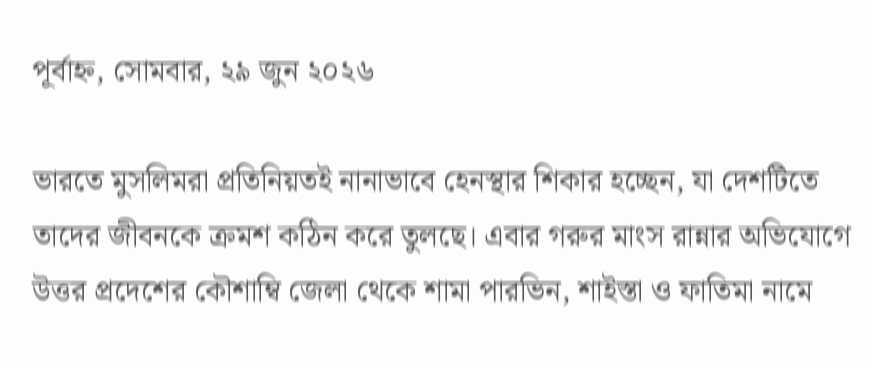পূর্বাহ্ন, সোমবার, ২৯ জুন ২০২৬

ভারতে মুসলিমরা প্রতিনিয়তই নানাভাবে হেনস্থার শিকার হচ্ছেন, যা দেশটিতে তাদের জীবনকে ক্রমশ কঠিন করে তুলছে। এবার গরুর মাংস রান্নার অভিযোগে উত্তর প্রদেশের কৌশাম্বি জেলা থেকে শামা পারভিন, শাইস্তা ও ফাতিমা নামে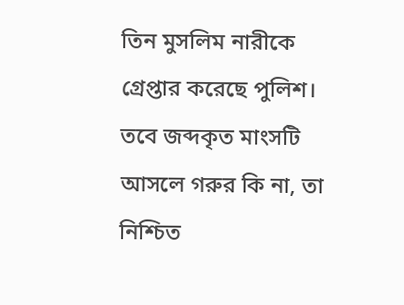তিন মুসলিম নারীকে গ্রেপ্তার করেছে পুলিশ। তবে জব্দকৃত মাংসটি আসলে গরুর কি না, তা নিশ্চিত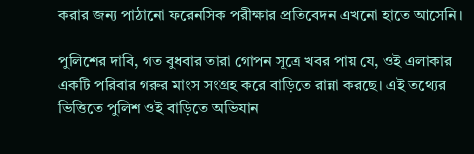করার জন্য পাঠানো ফরেনসিক পরীক্ষার প্রতিবেদন এখনো হাতে আসেনি।

পুলিশের দাবি, গত বুধবার তারা গোপন সূত্রে খবর পায় যে, ওই এলাকার একটি পরিবার গরুর মাংস সংগ্রহ করে বাড়িতে রান্না করছে। এই তথ্যের ভিত্তিতে পুলিশ ওই বাড়িতে অভিযান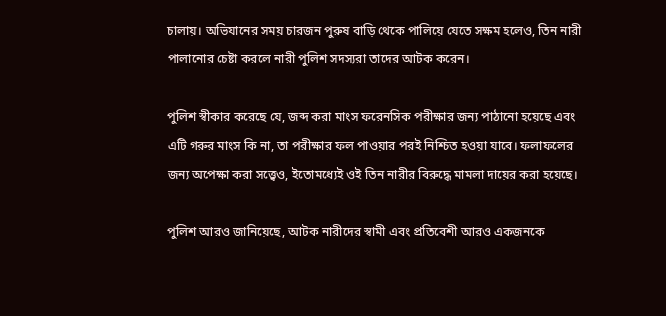চালায়। অভিযানের সময় চারজন পুরুষ বাড়ি থেকে পালিয়ে যেতে সক্ষম হলেও, তিন নারী পালানোর চেষ্টা করলে নারী পুলিশ সদস্যরা তাদের আটক করেন।

পুলিশ স্বীকার করেছে যে, জব্দ করা মাংস ফরেনসিক পরীক্ষার জন্য পাঠানো হয়েছে এবং এটি গরুর মাংস কি না, তা পরীক্ষার ফল পাওয়ার পরই নিশ্চিত হওয়া যাবে। ফলাফলের জন্য অপেক্ষা করা সত্ত্বেও, ইতোমধ্যেই ওই তিন নারীর বিরুদ্ধে মামলা দায়ের করা হয়েছে।

পুলিশ আরও জানিয়েছে, আটক নারীদের স্বামী এবং প্রতিবেশী আরও একজনকে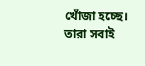খোঁজা হচ্ছে। তারা সবাই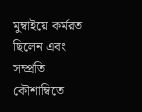মুম্বাইয়ে কর্মরত ছিলেন এবং সম্প্রতি কৌশাম্বিতে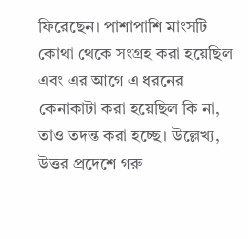ফিরেছেন। পাশাপাশি মাংসটি কোথা থেকে সংগ্রহ করা হয়েছিল এবং এর আগে এ ধরনের কেনাকাটা করা হয়েছিল কি না, তাও তদন্ত করা হচ্ছে। উল্লেখ্য, উত্তর প্রদেশে গরু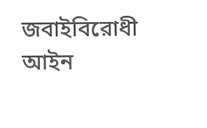জবাইবিরোধী আইন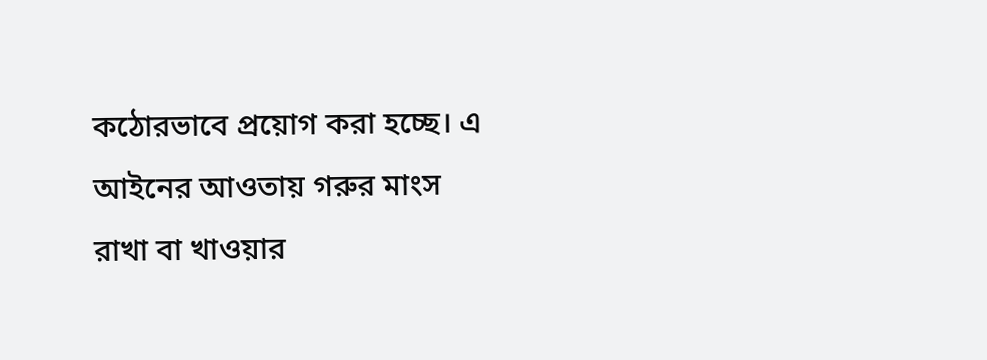কঠোরভাবে প্রয়োগ করা হচ্ছে। এ আইনের আওতায় গরুর মাংস রাখা বা খাওয়ার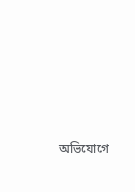অভিযোগে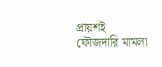প্রায়শই ফৌজদারি মামলা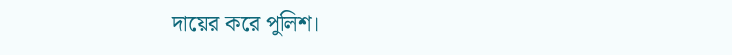দায়ের করে পুলিশ।